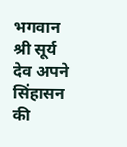भगवान श्री सूर्य देव अपने सिंहासन की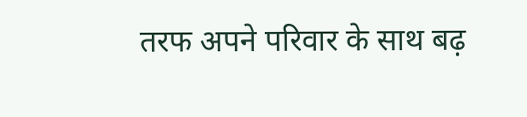तरफ अपने परिवार के साथ बढ़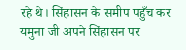रहे थे। सिंहासन के समीप पहुँच कर यमुना जी अपने सिंहासन पर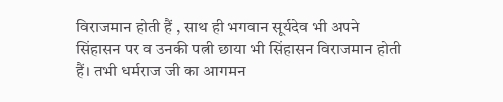विराजमान होती हैं , साथ ही भगवान सूर्यदेव भी अपने सिंहासन पर व उनकी पत्नी छाया भी सिंहासन विराजमान होती हैं। तभी धर्मराज जी का आगमन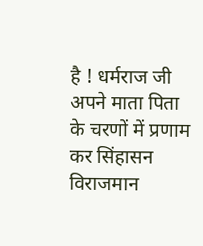है ! धर्मराज जी अपने माता पिता के चरणों में प्रणाम कर सिंहासन विराजमान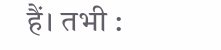हैं। तभी :